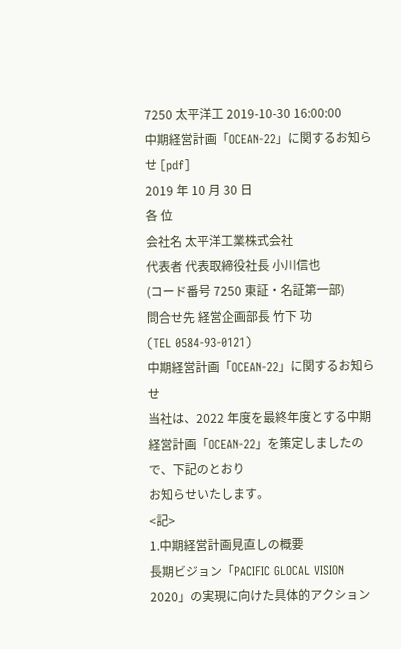7250 太平洋工 2019-10-30 16:00:00
中期経営計画「OCEAN-22」に関するお知らせ [pdf]
2019 年 10 月 30 日
各 位
会社名 太平洋工業株式会社
代表者 代表取締役社長 小川信也
(コード番号 7250 東証・名証第一部)
問合せ先 経営企画部長 竹下 功
(TEL 0584-93-0121)
中期経営計画「OCEAN-22」に関するお知らせ
当社は、2022 年度を最終年度とする中期経営計画「OCEAN-22」を策定しましたので、下記のとおり
お知らせいたします。
<記>
1.中期経営計画見直しの概要
長期ビジョン「PACIFIC GLOCAL VISION 2020」の実現に向けた具体的アクション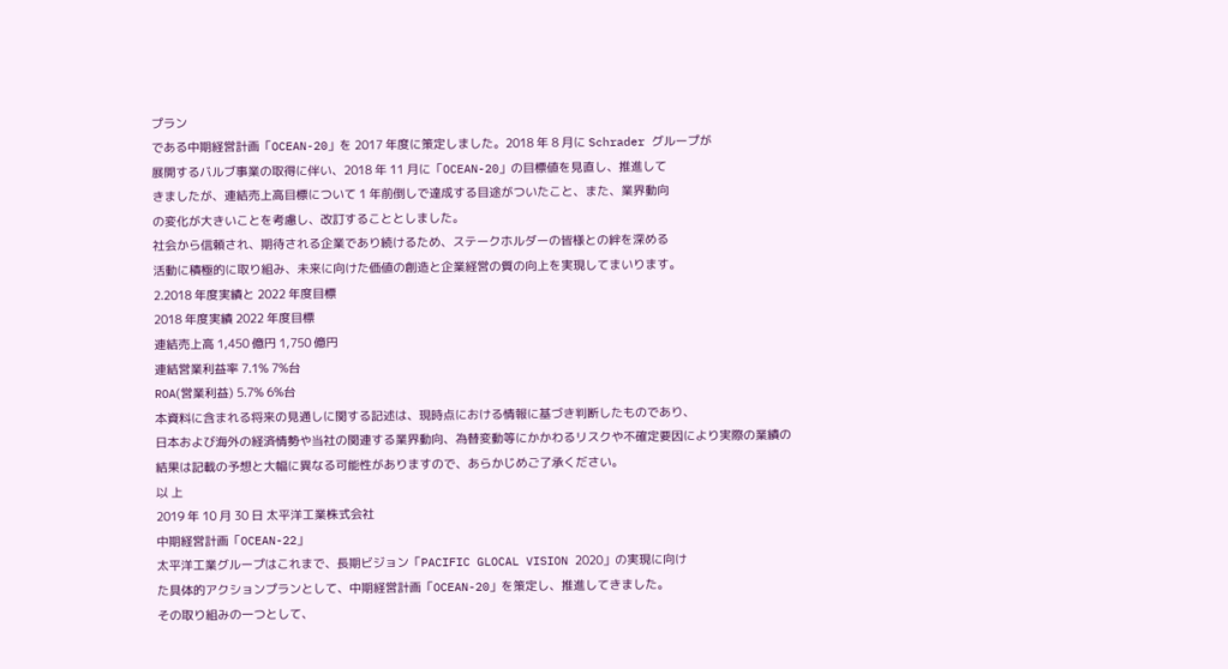プラン
である中期経営計画「OCEAN-20」を 2017 年度に策定しました。2018 年 8 月に Schrader グループが
展開するバルブ事業の取得に伴い、2018 年 11 月に「OCEAN-20」の目標値を見直し、推進して
きましたが、連結売上高目標について 1 年前倒しで達成する目途がついたこと、また、業界動向
の変化が大きいことを考慮し、改訂することとしました。
社会から信頼され、期待される企業であり続けるため、ステークホルダーの皆様との絆を深める
活動に積極的に取り組み、未来に向けた価値の創造と企業経営の質の向上を実現してまいります。
2.2018 年度実績と 2022 年度目標
2018 年度実績 2022 年度目標
連結売上高 1,450 億円 1,750 億円
連結営業利益率 7.1% 7%台
ROA(営業利益) 5.7% 6%台
本資料に含まれる将来の見通しに関する記述は、現時点における情報に基づき判断したものであり、
日本および海外の経済情勢や当社の関連する業界動向、為替変動等にかかわるリスクや不確定要因により実際の業績の
結果は記載の予想と大幅に異なる可能性がありますので、あらかじめご了承ください。
以 上
2019 年 10 月 30 日 太平洋工業株式会社
中期経営計画「OCEAN-22」
太平洋工業グループはこれまで、長期ビジョン「PACIFIC GLOCAL VISION 2020」の実現に向け
た具体的アクションプランとして、中期経営計画「OCEAN-20」を策定し、推進してきました。
その取り組みの一つとして、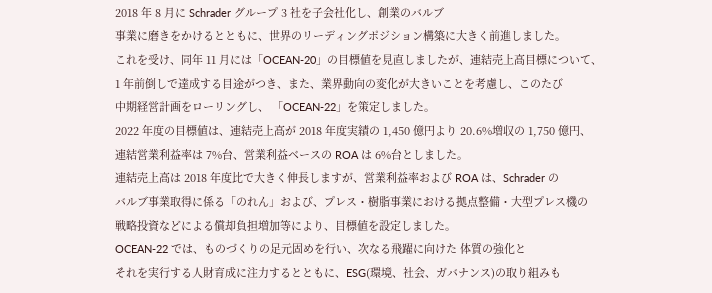2018 年 8 月に Schrader グループ 3 社を子会社化し、創業のバルブ
事業に磨きをかけるとともに、世界のリーディングポジション構築に大きく前進しました。
これを受け、同年 11 月には「OCEAN-20」の目標値を見直しましたが、連結売上高目標について、
1 年前倒しで達成する目途がつき、また、業界動向の変化が大きいことを考慮し、このたび
中期経営計画をローリングし、 「OCEAN-22」を策定しました。
2022 年度の目標値は、連結売上高が 2018 年度実績の 1,450 億円より 20.6%増収の 1,750 億円、
連結営業利益率は 7%台、営業利益ベースの ROA は 6%台としました。
連結売上高は 2018 年度比で大きく伸長しますが、営業利益率および ROA は、Schrader の
バルブ事業取得に係る「のれん」および、プレス・樹脂事業における拠点整備・大型プレス機の
戦略投資などによる償却負担増加等により、目標値を設定しました。
OCEAN-22 では、ものづくりの足元固めを行い、次なる飛躍に向けた 体質の強化と
それを実行する人財育成に注力するとともに、ESG(環境、社会、ガバナンス)の取り組みも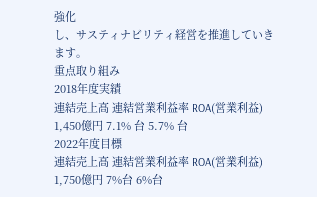強化
し、サスティナビリティ経営を推進していきます。
重点取り組み
2018年度実績
連結売上高 連結営業利益率 ROA(営業利益)
1,450億円 7.1% 台 5.7% 台
2022年度目標
連結売上高 連結営業利益率 ROA(営業利益)
1,750億円 7%台 6%台